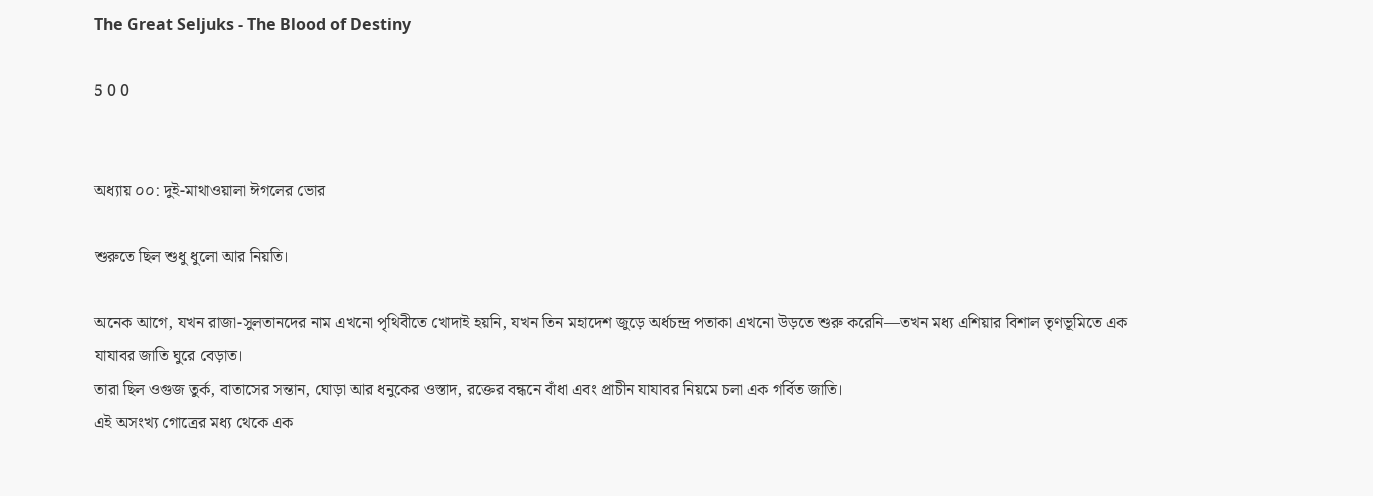The Great Seljuks - The Blood of Destiny

5 0 0


অধ্যায় ০০: দুই-মাথাওয়ালা ঈগলের ভোর

শুরুতে ছিল শুধু ধুলো আর নিয়তি।

অনেক আগে, যখন রাজা-সুলতানদের নাম এখনো পৃথিবীতে খোদাই হয়নি, যখন তিন মহাদেশ জুড়ে অর্ধচন্দ্র পতাকা এখনো উড়তে শুরু করেনি—তখন মধ্য এশিয়ার বিশাল তৃণভূমিতে এক যাযাবর জাতি ঘুরে বেড়াত।
তারা ছিল ওগুজ তুর্ক, বাতাসের সন্তান, ঘোড়া আর ধনুকের ওস্তাদ, রক্তের বন্ধনে বাঁধা এবং প্রাচীন যাযাবর নিয়মে চলা এক গর্বিত জাতি।
এই অসংখ্য গোত্রের মধ্য থেকে এক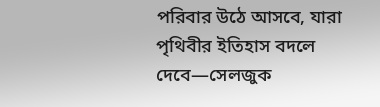পরিবার উঠে আসবে, যারা পৃথিবীর ইতিহাস বদলে দেবে—সেলজুক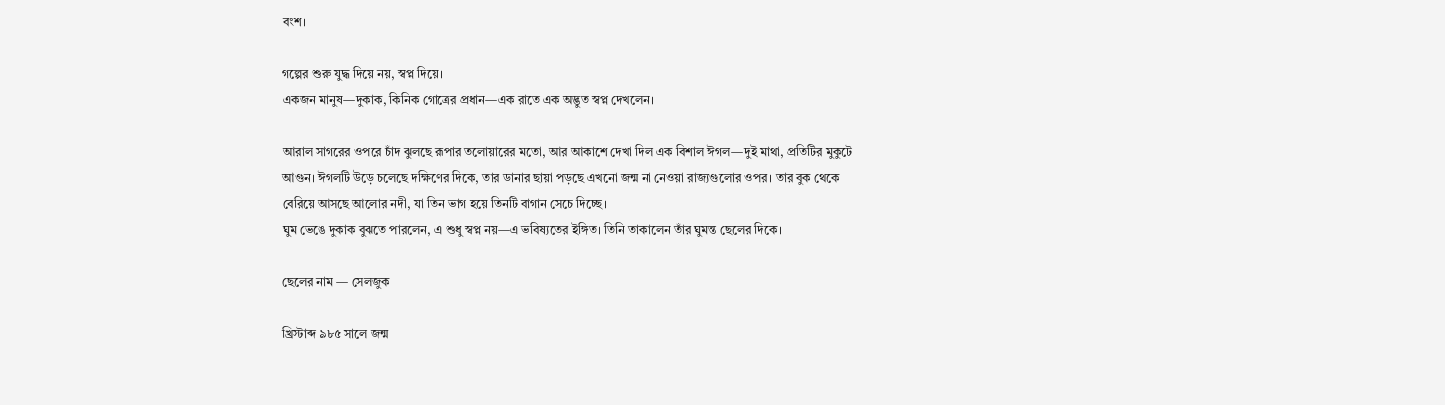বংশ।

গল্পের শুরু যুদ্ধ দিয়ে নয়, স্বপ্ন দিয়ে।
একজন মানুষ—দুকাক, কিনিক গোত্রের প্রধান—এক রাতে এক অদ্ভুত স্বপ্ন দেখলেন।

আরাল সাগরের ওপরে চাঁদ ঝুলছে রূপার তলোয়ারের মতো, আর আকাশে দেখা দিল এক বিশাল ঈগল—দুই মাথা, প্রতিটির মুকুটে আগুন। ঈগলটি উড়ে চলেছে দক্ষিণের দিকে, তার ডানার ছায়া পড়ছে এখনো জন্ম না নেওয়া রাজ্যগুলোর ওপর। তার বুক থেকে বেরিয়ে আসছে আলোর নদী, যা তিন ভাগ হয়ে তিনটি বাগান সেচে দিচ্ছে।
ঘুম ভেঙে দুকাক বুঝতে পারলেন, এ শুধু স্বপ্ন নয়—এ ভবিষ্যতের ইঙ্গিত। তিনি তাকালেন তাঁর ঘুমন্ত ছেলের দিকে।

ছেলের নাম — সেলজুক

খ্রিস্টাব্দ ৯৮৫ সালে জন্ম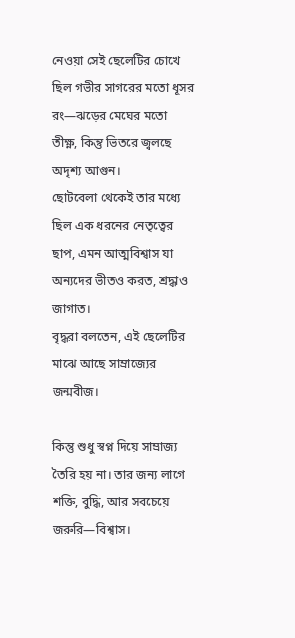নেওয়া সেই ছেলেটির চোখে ছিল গভীর সাগরের মতো ধূসর রং—ঝড়ের মেঘের মতো তীক্ষ্ণ, কিন্তু ভিতরে জ্বলছে অদৃশ্য আগুন।
ছোটবেলা থেকেই তার মধ্যে ছিল এক ধরনের নেতৃত্বের ছাপ, এমন আত্মবিশ্বাস যা অন্যদের ভীতও করত, শ্রদ্ধাও জাগাত।
বৃদ্ধরা বলতেন, এই ছেলেটির মাঝে আছে সাম্রাজ্যের জন্মবীজ।

কিন্তু শুধু স্বপ্ন দিয়ে সাম্রাজ্য তৈরি হয় না। তার জন্য লাগে শক্তি, বুদ্ধি, আর সবচেয়ে জরুরি—বিশ্বাস।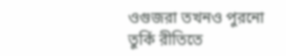ওগুজরা তখনও পুরনো তুর্কি রীতিতে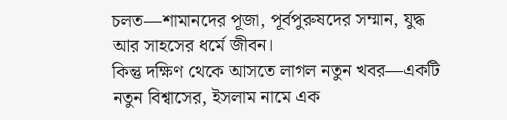চলত—শামানদের পূজা, পূর্বপুরুষদের সম্মান, যুদ্ধ আর সাহসের ধর্মে জীবন।
কিন্তু দক্ষিণ থেকে আসতে লাগল নতুন খবর—একটি নতুন বিশ্বাসের, ইসলাম নামে এক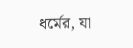ধর্মের, যা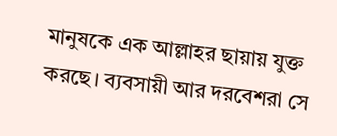মানুষকে এক আল্লাহর ছায়ায় যুক্ত করছে। ব্যবসায়ী আর দরবেশরা সে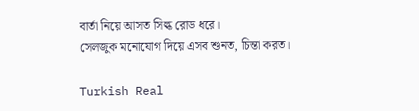বার্তা নিয়ে আসত সিল্ক রোড ধরে।
সেলজুক মনোযোগ দিয়ে এসব শুনত, চিন্তা করত।

Turkish Real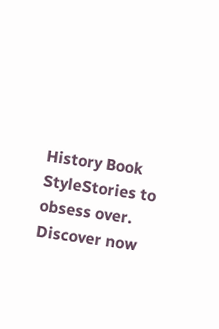History Book StyleStories to obsess over. Discover now